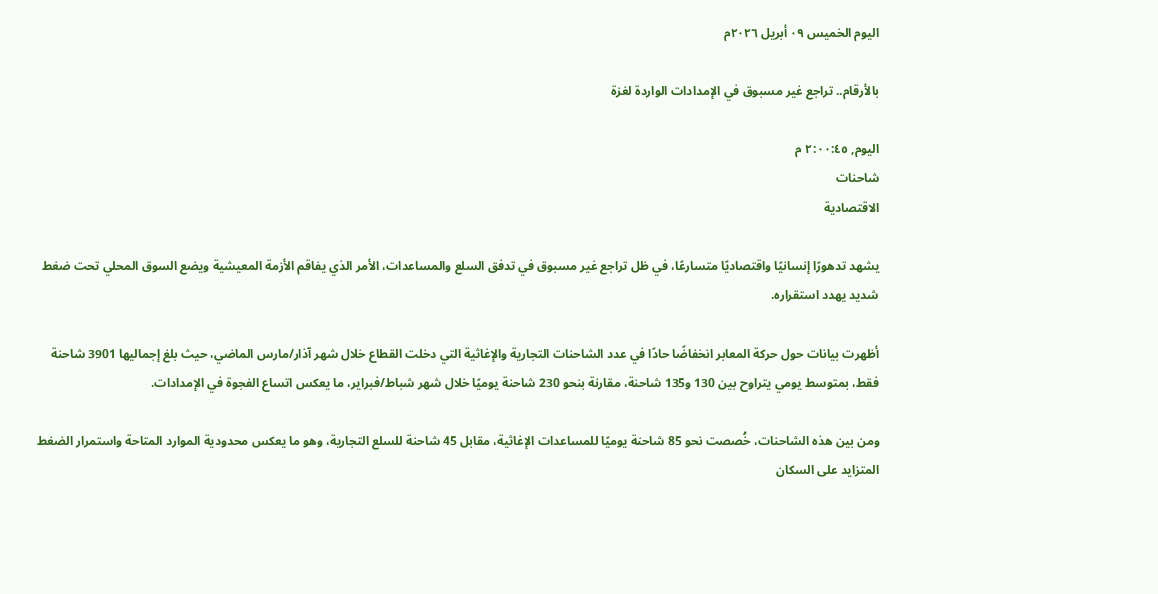اليوم الخميس ٠٩ أبريل ٢٠٢٦م

بالأرقام.. تراجع غير مسبوق في الإمدادات الواردة لغزة

اليوم, ٢:٠٠:٤٥ م
شاحنات
الاقتصادية

يشهد تدهورًا إنسانيًا واقتصاديًا متسارعًا، في ظل تراجع غير مسبوق في تدفق السلع والمساعدات، الأمر الذي يفاقم الأزمة المعيشية ويضع السوق المحلي تحت ضغط شديد يهدد استقراره.

أظهرت بيانات حول حركة المعابر انخفاضًا حادًا في عدد الشاحنات التجارية والإغاثية التي دخلت القطاع خلال شهر آذار/مارس الماضي، حيث بلغ إجماليها 3901 شاحنة فقط، بمتوسط يومي يتراوح بين 130 و135 شاحنة، مقارنة بنحو 230 شاحنة يوميًا خلال شهر شباط/فبراير، ما يعكس اتساع الفجوة في الإمدادات.

ومن بين هذه الشاحنات، خُصصت نحو 85 شاحنة يوميًا للمساعدات الإغاثية، مقابل 45 شاحنة للسلع التجارية، وهو ما يعكس محدودية الموارد المتاحة واستمرار الضغط المتزايد على السكان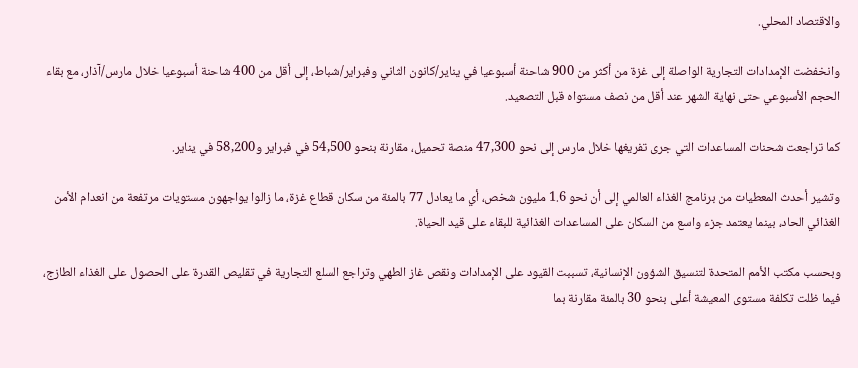والاقتصاد المحلي.

وانخفضت الإمدادات التجارية الواصلة إلى غزة من أكثر من 900 شاحنة أسبوعيا في يناير/كانون الثاني وفبراير/شباط، إلى أقل من 400 شاحنة أسبوعيا خلال مارس/آذار، مع بقاء الحجم الأسبوعي حتى نهاية الشهر عند أقل من نصف مستواه قبل التصعيد.

كما تراجعت شحنات المساعدات التي جرى تفريغها خلال مارس إلى نحو 47,300 منصة تحميل، مقارنة بنحو 54,500 في فبراير و58,200 في يناير.

وتشير أحدث المعطيات من برنامج الغذاء العالمي إلى أن نحو 1.6 مليون شخص، أي ما يعادل 77 بالمئة من سكان قطاع غزة، ما زالوا يواجهون مستويات مرتفعة من انعدام الأمن الغذائي الحاد، بينما يعتمد جزء واسع من السكان على المساعدات الغذائية للبقاء على قيد الحياة.

وبحسب مكتب الأمم المتحدة لتنسيق الشؤون الإنسانية، تسببت القيود على الإمدادات ونقص غاز الطهي وتراجع السلع التجارية في تقليص القدرة على الحصول على الغذاء الطازج، فيما ظلت تكلفة مستوى المعيشة أعلى بنحو 30 بالمئة مقارنة بما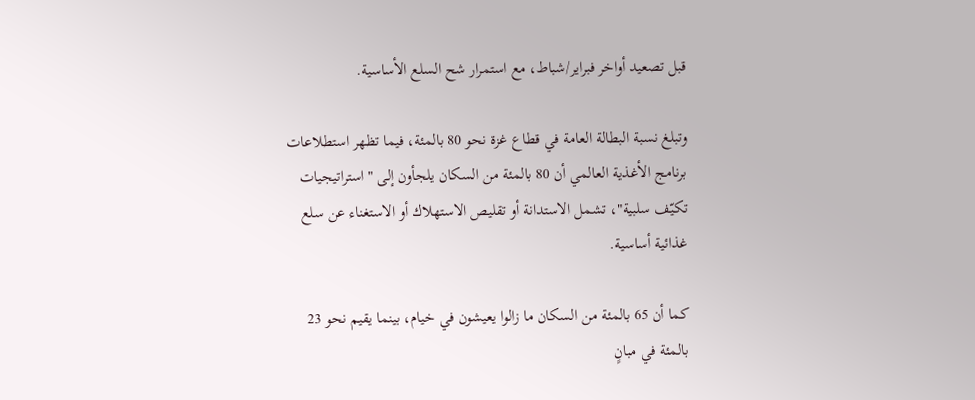قبل تصعيد أواخر فبراير/شباط، مع استمرار شح السلع الأساسية.

وتبلغ نسبة البطالة العامة في قطاع غزة نحو 80 بالمئة، فيما تظهر استطلاعات برنامج الأغذية العالمي أن 80 بالمئة من السكان يلجأون إلى "استراتيجيات تكيّف سلبية"، تشمل الاستدانة أو تقليص الاستهلاك أو الاستغناء عن سلع غذائية أساسية.

كما أن 65 بالمئة من السكان ما زالوا يعيشون في خيام، بينما يقيم نحو 23 بالمئة في مبانٍ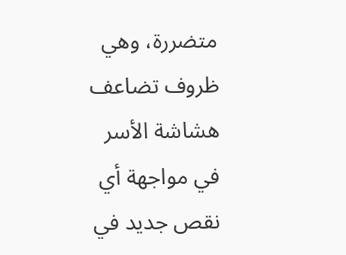متضررة، وهي ظروف تضاعف هشاشة الأسر في مواجهة أي نقص جديد في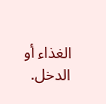الغذاء أو الدخل.